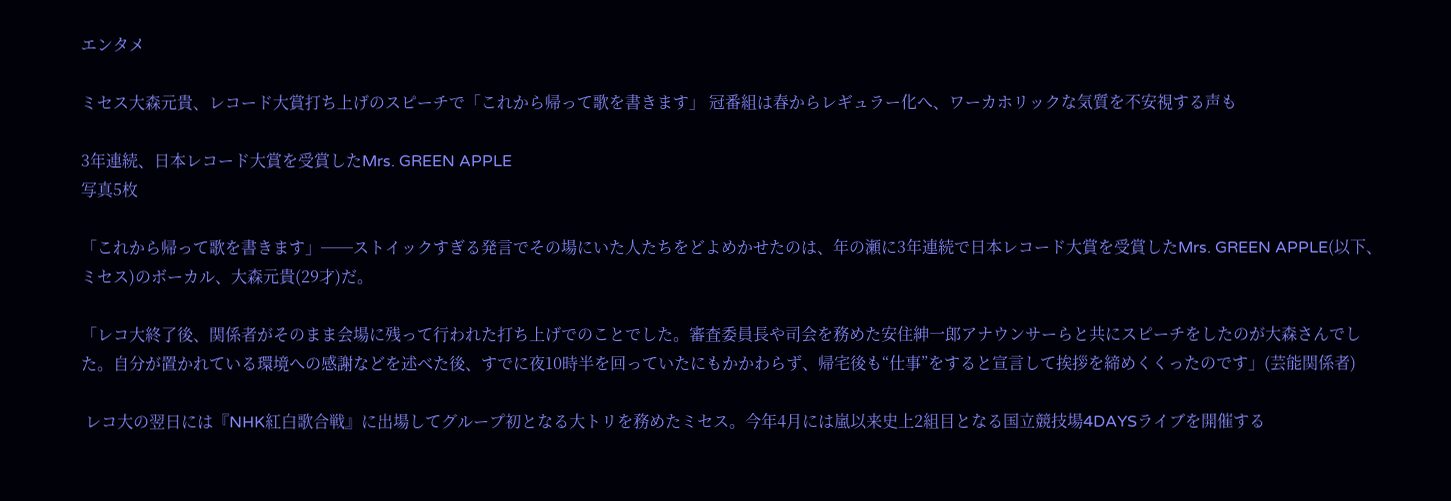エンタメ

ミセス大森元貴、レコード大賞打ち上げのスピーチで「これから帰って歌を書きます」 冠番組は春からレギュラー化へ、ワーカホリックな気質を不安視する声も

3年連続、日本レコード大賞を受賞したMrs. GREEN APPLE
写真5枚

「これから帰って歌を書きます」──ストイックすぎる発言でその場にいた人たちをどよめかせたのは、年の瀬に3年連続で日本レコード大賞を受賞したMrs. GREEN APPLE(以下、ミセス)のボーカル、大森元貴(29才)だ。

「レコ大終了後、関係者がそのまま会場に残って行われた打ち上げでのことでした。審査委員長や司会を務めた安住紳一郎アナウンサーらと共にスピーチをしたのが大森さんでした。自分が置かれている環境への感謝などを述べた後、すでに夜10時半を回っていたにもかかわらず、帰宅後も“仕事”をすると宣言して挨拶を締めくくったのです」(芸能関係者)

 レコ大の翌日には『NHK紅白歌合戦』に出場してグループ初となる大トリを務めたミセス。今年4月には嵐以来史上2組目となる国立競技場4DAYSライブを開催する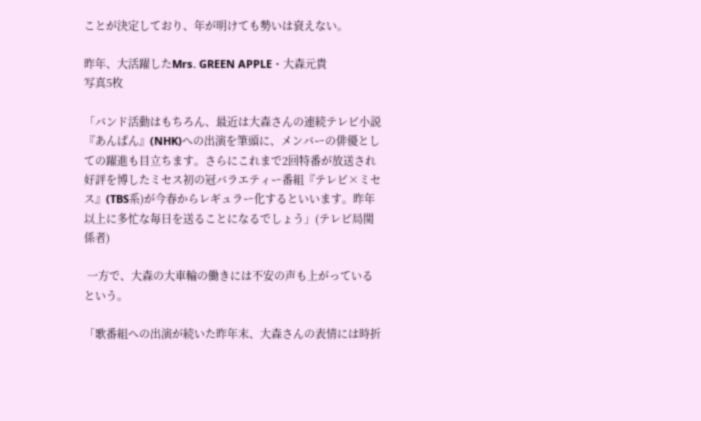ことが決定しており、年が明けても勢いは衰えない。

昨年、大活躍したMrs. GREEN APPLE・大森元貴
写真5枚

「バンド活動はもちろん、最近は大森さんの連続テレビ小説『あんぱん』(NHK)への出演を筆頭に、メンバーの俳優としての躍進も目立ちます。さらにこれまで2回特番が放送され好評を博したミセス初の冠バラエティー番組『テレビ×ミセス』(TBS系)が今春からレギュラー化するといいます。昨年以上に多忙な毎日を送ることになるでしょう」(テレビ局関係者)

 一方で、大森の大車輪の働きには不安の声も上がっているという。

「歌番組への出演が続いた昨年末、大森さんの表情には時折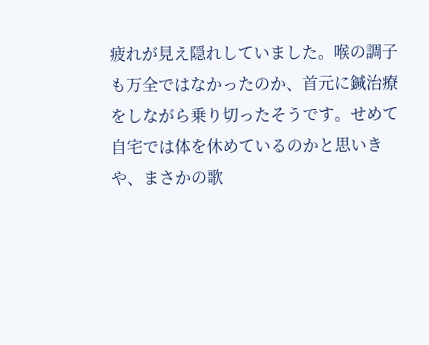疲れが見え隠れしていました。喉の調子も万全ではなかったのか、首元に鍼治療をしながら乗り切ったそうです。せめて自宅では体を休めているのかと思いきや、まさかの歌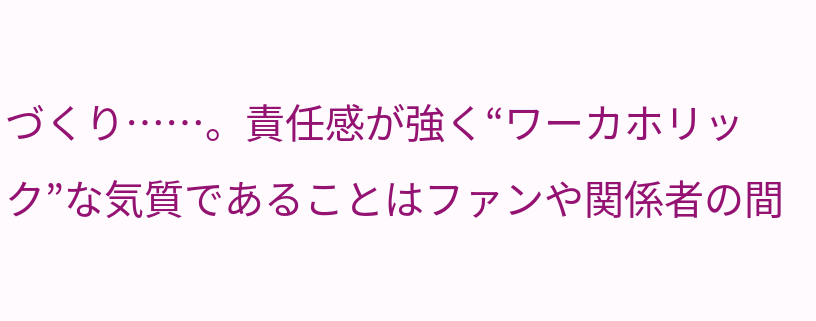づくり……。責任感が強く“ワーカホリック”な気質であることはファンや関係者の間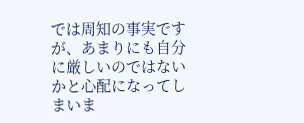では周知の事実ですが、あまりにも自分に厳しいのではないかと心配になってしまいま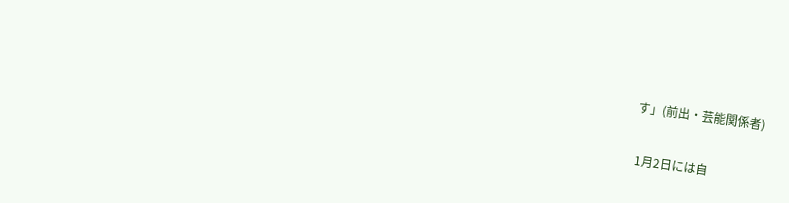す」(前出・芸能関係者)

 1月2日には自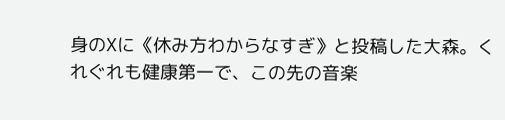身のXに《休み方わからなすぎ》と投稿した大森。くれぐれも健康第一で、この先の音楽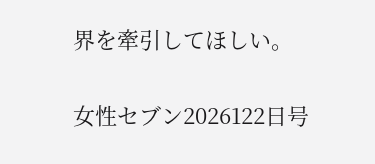界を牽引してほしい。

女性セブン2026122日号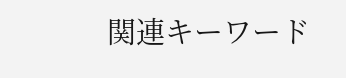関連キーワード